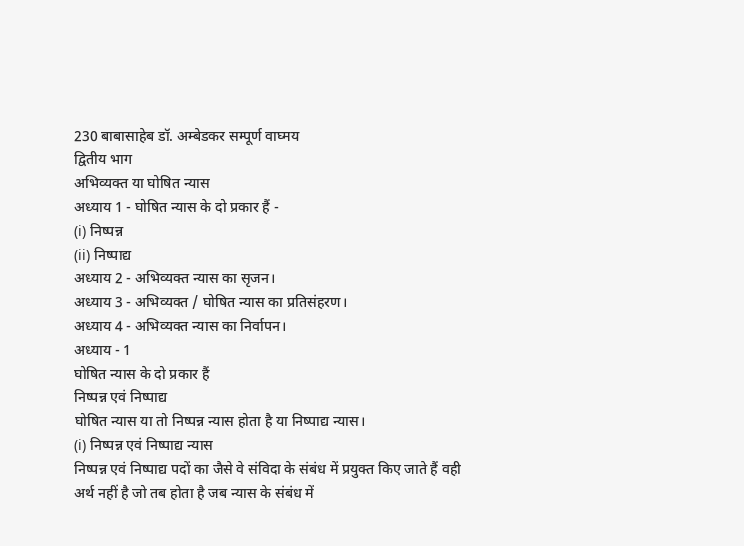230 बाबासाहेब डॉ. अम्बेडकर सम्पूर्ण वाघ्मय
द्वितीय भाग
अभिव्यक्त या घोषित न्यास
अध्याय 1 - घोषित न्यास के दो प्रकार हैं -
(i) निष्पन्न
(ii) निष्पाद्य
अध्याय 2 - अभिव्यक्त न्यास का सृजन।
अध्याय 3 - अभिव्यक्त / घोषित न्यास का प्रतिसंहरण।
अध्याय 4 - अभिव्यक्त न्यास का निर्वापन।
अध्याय - 1
घोषित न्यास के दो प्रकार हैं
निष्पन्न एवं निष्पाद्य
घोषित न्यास या तो निष्पन्न न्यास होता है या निष्पाद्य न्यास।
(i) निष्पन्न एवं निष्पाद्य न्यास
निष्पन्न एवं निष्पाद्य पदों का जैसे वे संविदा के संबंध में प्रयुक्त किए जाते हैं वही अर्थ नहीं है जो तब होता है जब न्यास के संबंध में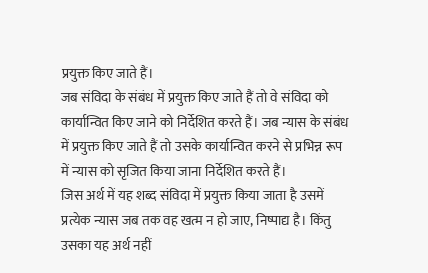प्रयुक्त किए जाते हैं।
जब संविदा के संबंध में प्रयुक्त किए जाते हैं तो वे संविदा को कार्यान्वित किए जाने को निर्देशित करते हैं। जब न्यास के संबंध में प्रयुक्त किए जाते हैं तो उसके कार्यान्वित करने से प्रभिन्न रूप में न्यास को सृजित किया जाना निर्देशित करते हैं।
जिस अर्थ में यह शब्द संविदा में प्रयुक्त किया जाता है उसमें प्रत्येक न्यास जब तक वह खत्म न हो जाए, निष्पाद्य है। किंतु उसका यह अर्थ नहीं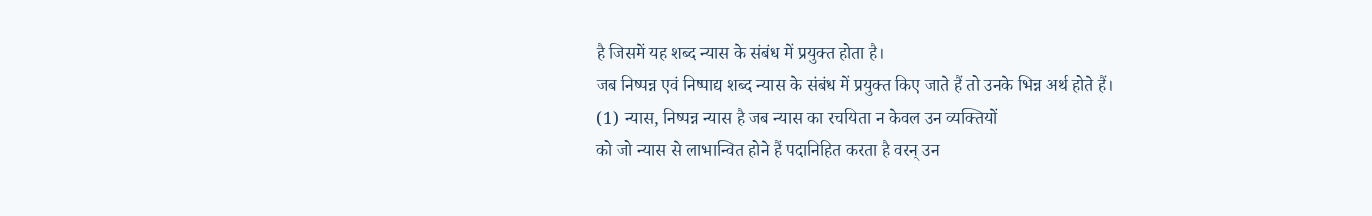है जिसमें यह शब्द न्यास के संबंध में प्रयुक्त होता है।
जब निष्पन्न एवं निष्पाद्य शब्द न्यास के संबंध में प्रयुक्त किए जाते हैं तो उनके भिन्न अर्थ होते हैं।
(1) न्यास, निष्पन्न न्यास है जब न्यास का रचयिता न केवल उन व्यक्तियों
को जो न्यास से लाभान्वित होने हैं पदानिहित करता है वरन् उन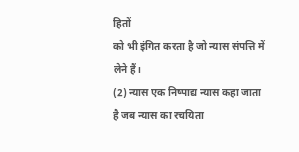हितों
को भी इंगित करता है जो न्यास संपत्ति में लेने हैं।
(2) न्यास एक निष्पाद्य न्यास कहा जाता है जब न्यास का रचयिता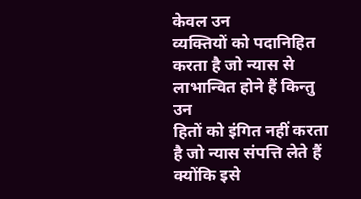केवल उन
व्यक्तियों को पदानिहित करता है जो न्यास से लाभान्वित होने हैं किन्तु उन
हितों को इंगित नहीं करता है जो न्यास संपत्ति लेते हैं क्योंकि इसे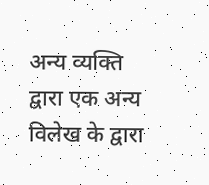अन्य व्यक्ति
द्वारा एक अन्य विलेख के द्वारा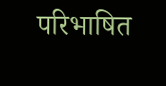परिभाषित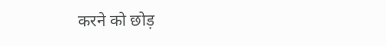करने को छोड़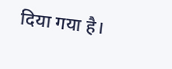दिया गया है।